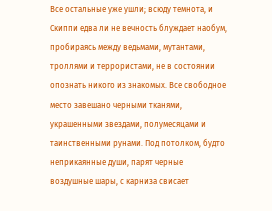Все остальные уже ушли; всюду темнота, и Скиппи едва ли не вечность блуждает наобум, пробираясь между ведьмами, мутантами, троллями и террористами, не в состоянии опознать никого из знакомых. Все свободное место завешано черными тканями, украшенными звездами, полумесяцами и таинственными рунами. Под потолком, будто неприкаянные души, парят черные воздушные шары, с карниза свисает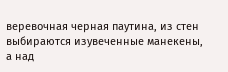веревочная черная паутина, из стен выбираются изувеченные манекены, а над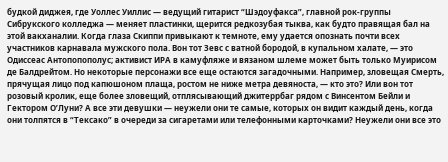будкой диджея, где Уоллес Уиллис — ведущий гитарист “Шэдоуфакса”, главной рок-группы Сибрукского колледжа — меняет пластинки, щерится редкозубая тыква, как будто правящая бал на этой вакханалии. Когда глаза Скиппи привыкают к темноте, ему удается опознать почти всех участников карнавала мужского пола. Вон тот Зевс с ватной бородой, в купальном халате, — это Одиссеас Антопопополус; активист ИРА в камуфляже и вязаном шлеме может быть только Муирисом де Балдрейтом. Но некоторые персонажи все еще остаются загадочными. Например, зловещая Смерть, прячущая лицо под капюшоном плаща, ростом не ниже метра девяноста, — кто это? Или вон тот розовый кролик, еще более зловещий, отплясывающий джитеррбаг рядом с Винсентом Бейли и Гектором О’Луни? А все эти девушки — неужели они те самые, которых он видит каждый день, когда они толпятся в “Тексако” в очереди за сигаретами или телефонными карточками? Неужели они все это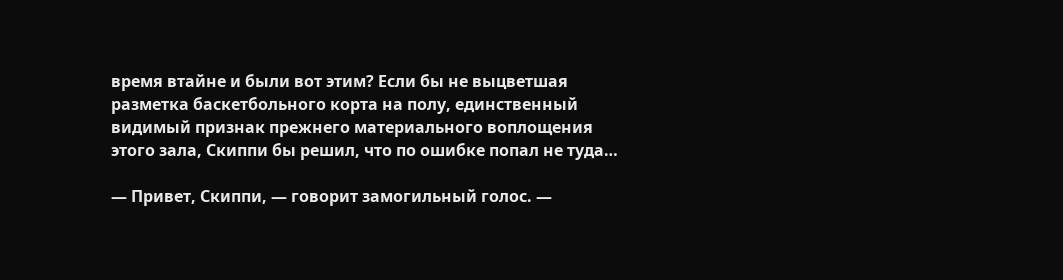время втайне и были вот этим? Если бы не выцветшая разметка баскетбольного корта на полу, единственный видимый признак прежнего материального воплощения этого зала, Скиппи бы решил, что по ошибке попал не туда…

— Привет, Скиппи, — говорит замогильный голос. —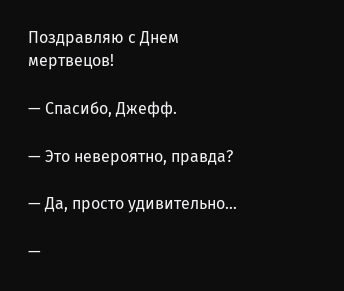Поздравляю с Днем мертвецов!

— Спасибо, Джефф.

— Это невероятно, правда?

— Да, просто удивительно…

—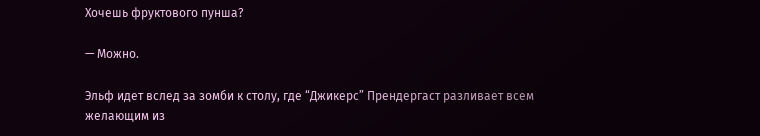Хочешь фруктового пунша?

— Можно.

Эльф идет вслед за зомби к столу, где “Джикерс” Прендергаст разливает всем желающим из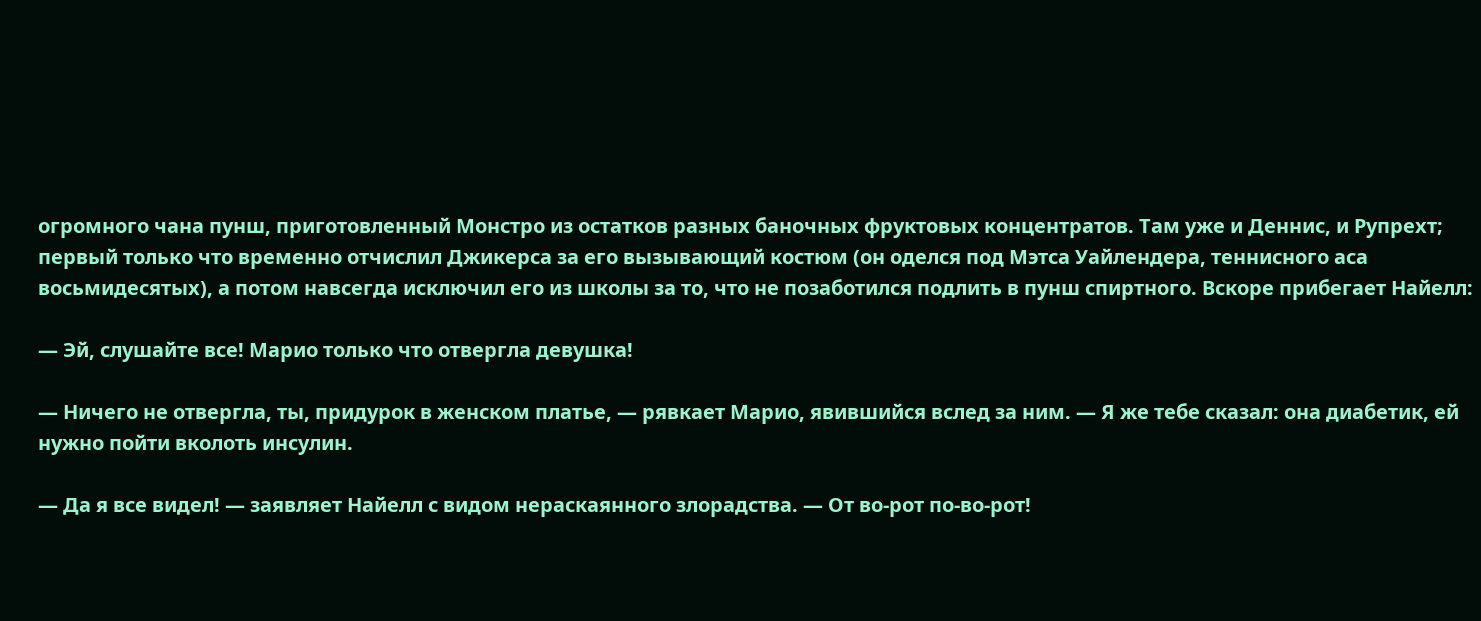огромного чана пунш, приготовленный Монстро из остатков разных баночных фруктовых концентратов. Там уже и Деннис, и Рупрехт; первый только что временно отчислил Джикерса за его вызывающий костюм (он оделся под Мэтса Уайлендера, теннисного аса восьмидесятых), а потом навсегда исключил его из школы за то, что не позаботился подлить в пунш спиртного. Вскоре прибегает Найелл:

— Эй, слушайте все! Марио только что отвергла девушка!

— Ничего не отвергла, ты, придурок в женском платье, — рявкает Марио, явившийся вслед за ним. — Я же тебе сказал: она диабетик, ей нужно пойти вколоть инсулин.

— Да я все видел! — заявляет Найелл с видом нераскаянного злорадства. — От во-рот по-во-рот!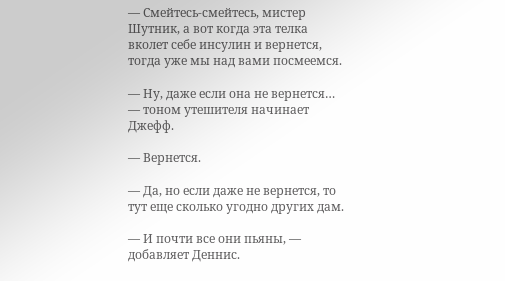— Смейтесь-смейтесь, мистер Шутник, а вот когда эта телка вколет себе инсулин и вернется, тогда уже мы над вами посмеемся.

— Ну, даже если она не вернется… — тоном утешителя начинает Джефф.

— Вернется.

— Да, но если даже не вернется, то тут еще сколько угодно других дам.

— И почти все они пьяны, — добавляет Деннис.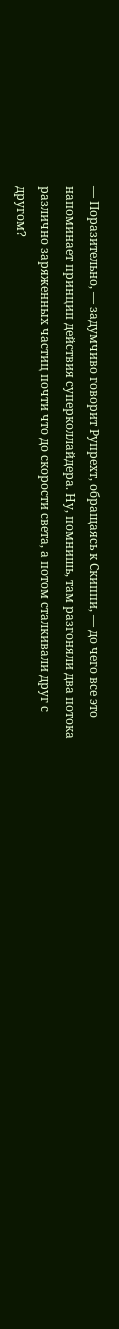— Поразительно, — задумчиво говорит Рупрехт, обращаясь к Скиппи, — до чего все это напоминает принцип действия суперколлайдера. Ну, помнишь, там разгоняли два потока различно заряженных частиц почти что до скорости света, а потом сталкивали друг с другом?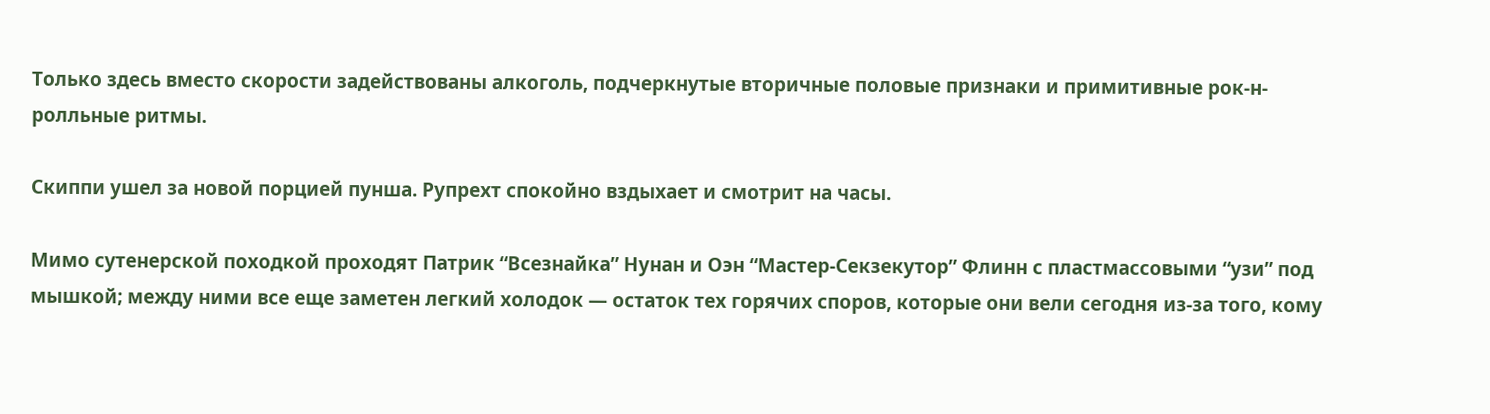Только здесь вместо скорости задействованы алкоголь, подчеркнутые вторичные половые признаки и примитивные рок-н-ролльные ритмы.

Скиппи ушел за новой порцией пунша. Рупрехт спокойно вздыхает и смотрит на часы.

Мимо сутенерской походкой проходят Патрик “Всезнайка” Нунан и Оэн “Мастер-Секзекутор” Флинн с пластмассовыми “узи” под мышкой; между ними все еще заметен легкий холодок — остаток тех горячих споров, которые они вели сегодня из-за того, кому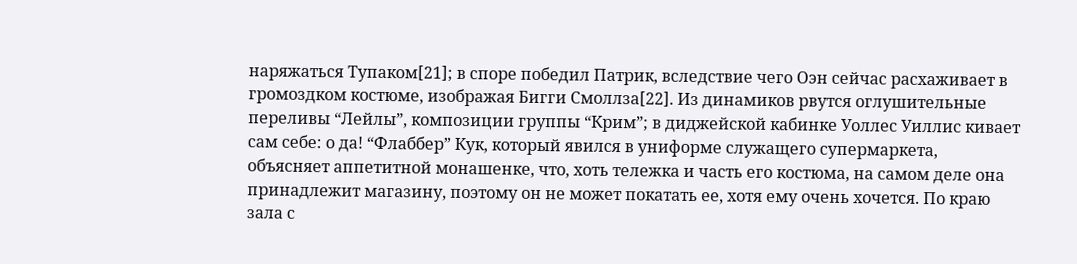наряжаться Тупаком[21]; в споре победил Патрик, вследствие чего Оэн сейчас расхаживает в громоздком костюме, изображая Бигги Смоллза[22]. Из динамиков рвутся оглушительные переливы “Лейлы”, композиции группы “Крим”; в диджейской кабинке Уоллес Уиллис кивает сам себе: о да! “Флаббер” Кук, который явился в униформе служащего супермаркета, объясняет аппетитной монашенке, что, хоть тележка и часть его костюма, на самом деле она принадлежит магазину, поэтому он не может покатать ее, хотя ему очень хочется. По краю зала с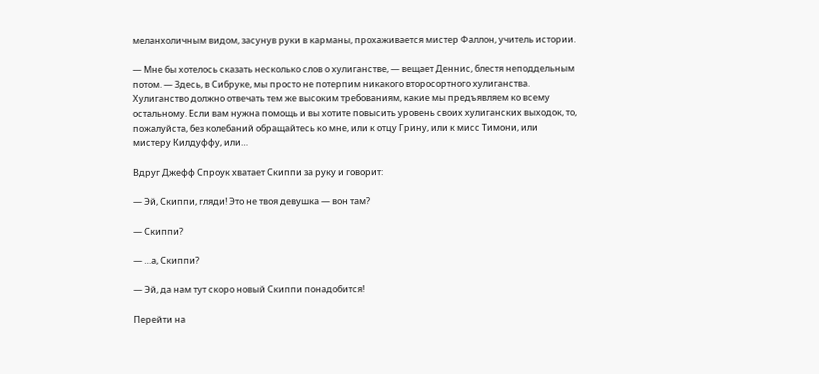меланхоличным видом, засунув руки в карманы, прохаживается мистер Фаллон, учитель истории.

— Мне бы хотелось сказать несколько слов о хулиганстве, — вещает Деннис, блестя неподдельным потом. — Здесь, в Сибруке, мы просто не потерпим никакого второсортного хулиганства. Хулиганство должно отвечать тем же высоким требованиям, какие мы предъявляем ко всему остальному. Если вам нужна помощь и вы хотите повысить уровень своих хулиганских выходок, то, пожалуйста, без колебаний обращайтесь ко мне, или к отцу Грину, или к мисс Тимони, или мистеру Килдуффу, или…

Вдруг Джефф Спроук хватает Скиппи за руку и говорит:

— Эй, Скиппи, гляди! Это не твоя девушка — вон там?

— Скиппи?

— …а, Скиппи?

— Эй, да нам тут скоро новый Скиппи понадобится!

Перейти на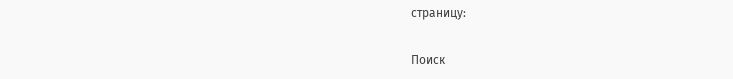страницу:

Поиск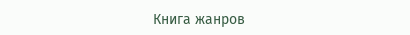Книга жанров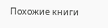Похожие книги